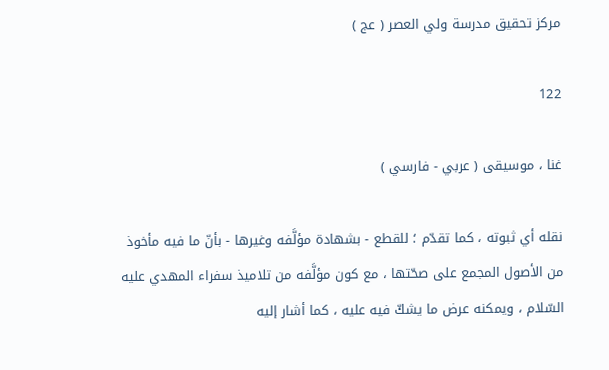مركز تحقيق مدرسة ولي العصر ( عج )

122

غنا ، موسيقى ( عربي - فارسي )

نقله أي ثبوته ، كما تقدّم ؛ للقطع - بشهادة مؤلَّفه وغيرها - بأنّ ما فيه مأخوذ من الأصول المجمع على صحّتها ، مع كون مؤلَّفه من تلاميذ سفراء المهدي عليه السّلام ، ويمكنه عرض ما يشكّ فيه عليه ، كما أشار إليه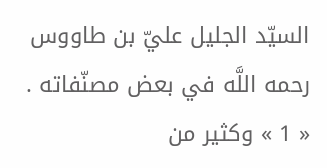السيّد الجليل عليّ بن طاووس رحمه اللَّه في بعض مصنّفاته . « 1 » وكثير من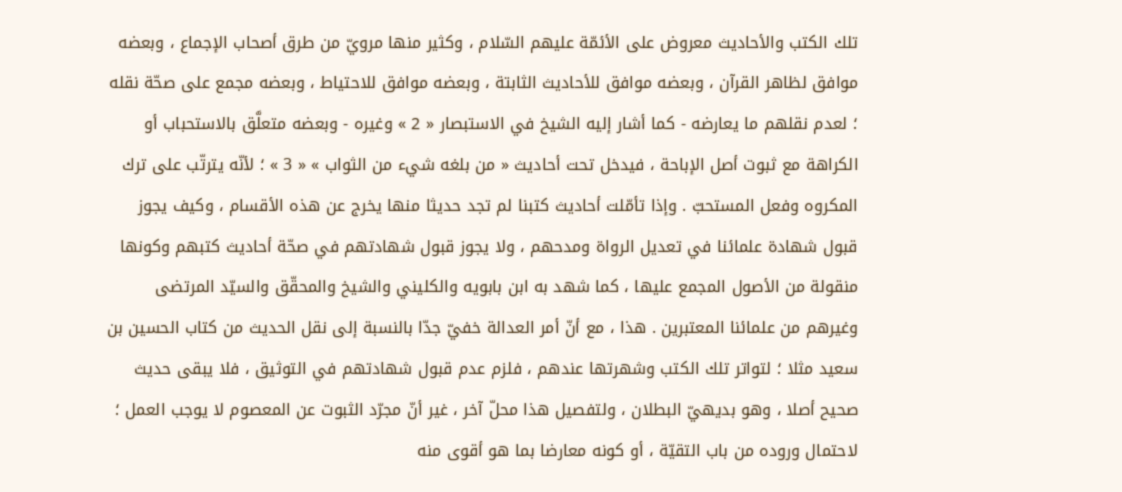تلك الكتب والأحاديث معروض على الأئمّة عليهم السّلام ، وكثير منها مرويّ من طرق أصحاب الإجماع ، وبعضه موافق لظاهر القرآن ، وبعضه موافق للأحاديث الثابتة ، وبعضه موافق للاحتياط ، وبعضه مجمع على صحّة نقله ؛ لعدم نقلهم ما يعارضه - كما أشار إليه الشيخ في الاستبصار « 2 » وغيره - وبعضه متعلَّق بالاستحباب أو الكراهة مع ثبوت أصل الإباحة ، فيدخل تحت أحاديث « من بلغه شيء من الثواب » « 3 » ؛ لأنّه يترتّب على ترك المكروه وفعل المستحبّ . وإذا تأمّلت أحاديث كتبنا لم تجد حديثا منها يخرج عن هذه الأقسام ، وكيف يجوز قبول شهادة علمائنا في تعديل الرواة ومدحهم ، ولا يجوز قبول شهادتهم في صحّة أحاديث كتبهم وكونها منقولة من الأصول المجمع عليها ، كما شهد به ابن بابويه والكليني والشيخ والمحقّق والسيّد المرتضى وغيرهم من علمائنا المعتبرين . هذا ، مع أنّ أمر العدالة خفيّ جدّا بالنسبة إلى نقل الحديث من كتاب الحسين بن سعيد مثلا ؛ لتواتر تلك الكتب وشهرتها عندهم ، فلزم عدم قبول شهادتهم في التوثيق ، فلا يبقى حديث صحيح أصلا ، وهو بديهيّ البطلان ، ولتفصيل هذا محلّ آخر ، غير أنّ مجرّد الثبوت عن المعصوم لا يوجب العمل ؛ لاحتمال وروده من باب التقيّة ، أو كونه معارضا بما هو أقوى منه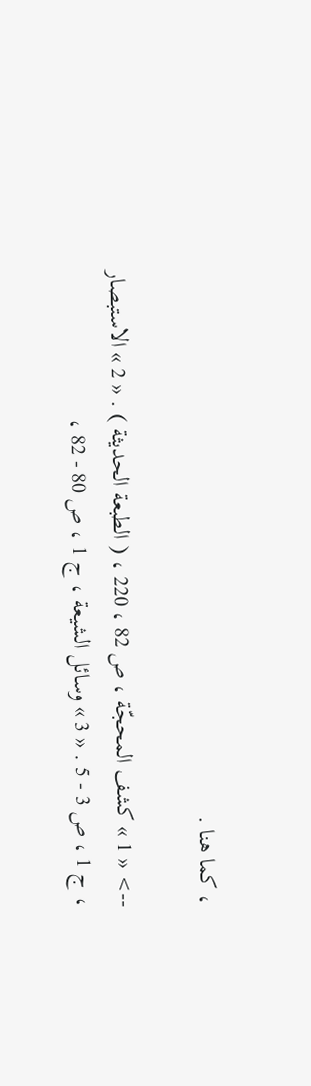، كما هنا .

--> « 1 » كشف المحجّة ، ص 82 ، 220 ، ( الطبعة الحديثة ) . « 2 » الاستبصار ، ج 1 ، ص 3 - 5 . « 3 » وسائل الشيعة ، ج 1 ، ص 80 - 82 ،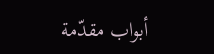أبواب مقدّمة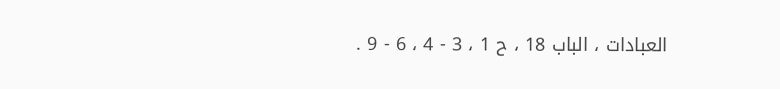العبادات ، الباب 18 ، ح 1 ، 3 - 4 ، 6 - 9 .